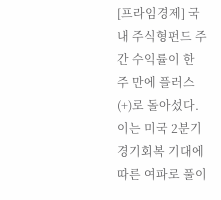[프라임경제] 국내 주식형펀드 주간 수익률이 한 주 만에 플러스(+)로 돌아섰다. 이는 미국 2분기 경기회복 기대에 따른 여파로 풀이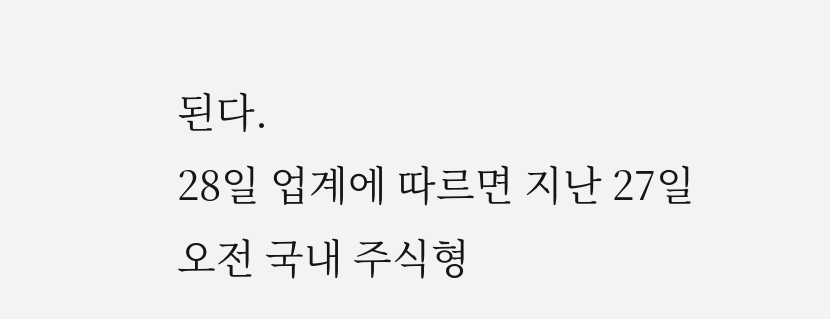된다.
28일 업계에 따르면 지난 27일 오전 국내 주식형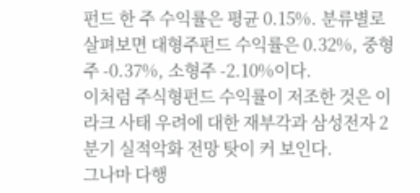펀드 한 주 수익률은 평균 0.15%. 분류별로 살펴보면 대형주펀드 수익률은 0.32%, 중형주 -0.37%, 소형주 -2.10%이다.
이처럼 주식형펀드 수익률이 저조한 것은 이라크 사태 우려에 대한 재부각과 삼성전자 2분기 실적악화 전망 탓이 커 보인다.
그나마 다행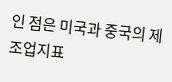인 점은 미국과 중국의 제조업지표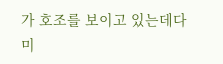가 호조를 보이고 있는데다 미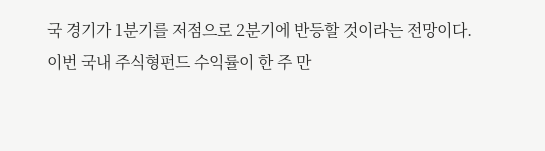국 경기가 1분기를 저점으로 2분기에 반등할 것이라는 전망이다. 이번 국내 주식형펀드 수익률이 한 주 만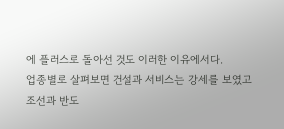에 플러스로 돌아선 것도 이러한 이유에서다.
업종별로 살펴보면 건설과 서비스는 강세를 보였고 조선과 반도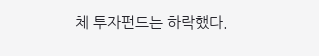체 투자펀드는 하락했다.